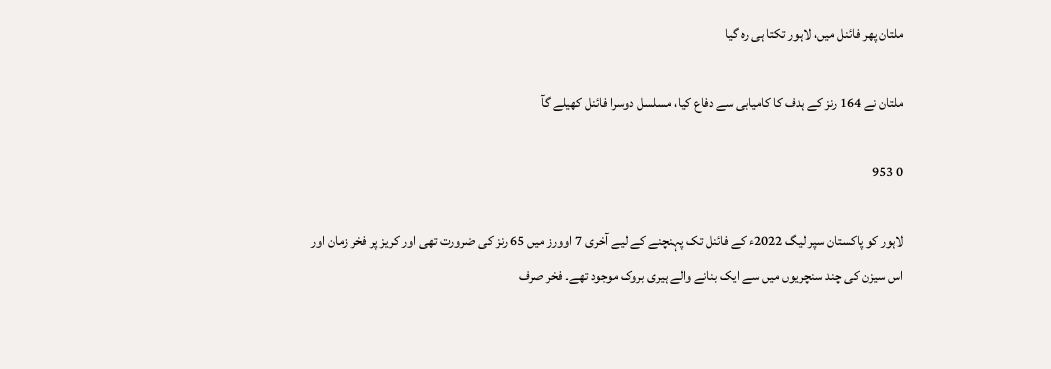ملتان پھر فائنل میں، لاہور تکتا ہی رہ گیا

ملتان نے 164 رنز کے ہدف کا کامیابی سے دفاع کیا، مسلسل دوسرا فائنل کھیلے گآ

0 953

لاہور کو پاکستان سپر لیگ 2022ء کے فائنل تک پہنچنے کے لیے آخری 7 اوورز میں 65 رنز کی ضرورت تھی اور کریز پر فخر زمان اور اس سیزن کی چند سنچریوں میں سے ایک بنانے والے ہیری بروک موجود تھے۔ فخر صرف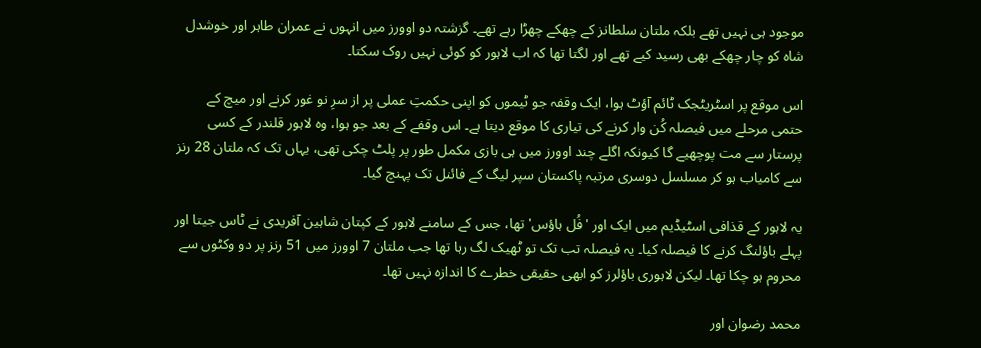موجود ہی نہیں تھے بلکہ ملتان سلطانز کے چھکے چھڑا رہے تھے۔ گزشتہ دو اوورز میں انہوں نے عمران طاہر اور خوشدل شاہ کو چار چھکے بھی رسید کیے تھے اور لگتا تھا کہ اب لاہور کو کوئی نہیں روک سکتا۔

اس موقع پر اسٹریٹجک ٹائم آؤٹ ہوا، ایک وقفہ جو ٹیموں کو اپنی حکمتِ عملی پر از سرِ نو غور کرنے اور میچ کے حتمی مرحلے میں فیصلہ کُن وار کرنے کی تیاری کا موقع دیتا ہے۔ اس وقفے کے بعد جو ہوا، وہ لاہور قلندر کے کسی پرستار سے مت پوچھیے گا کیونکہ اگلے چند اوورز میں ہی بازی مکمل طور پر پلٹ چکی تھی، یہاں تک کہ ملتان 28 رنز سے کامیاب ہو کر مسلسل دوسری مرتبہ پاکستان سپر لیگ کے فائنل تک پہنچ گیا۔

یہ لاہور کے قذافی اسٹیڈیم میں ایک اور 'فُل ہاؤس' تھا، جس کے سامنے لاہور کے کپتان شاہین آفریدی نے ٹاس جیتا اور پہلے باؤلنگ کرنے کا فیصلہ کیا۔ یہ فیصلہ تب تک تو ٹھیک لگ رہا تھا جب ملتان 7 اوورز میں 51 رنز پر دو وکٹوں سے محروم ہو چکا تھا۔ لیکن لاہوری باؤلرز کو ابھی حقیقی خطرے کا اندازہ نہیں تھا۔

محمد رضوان اور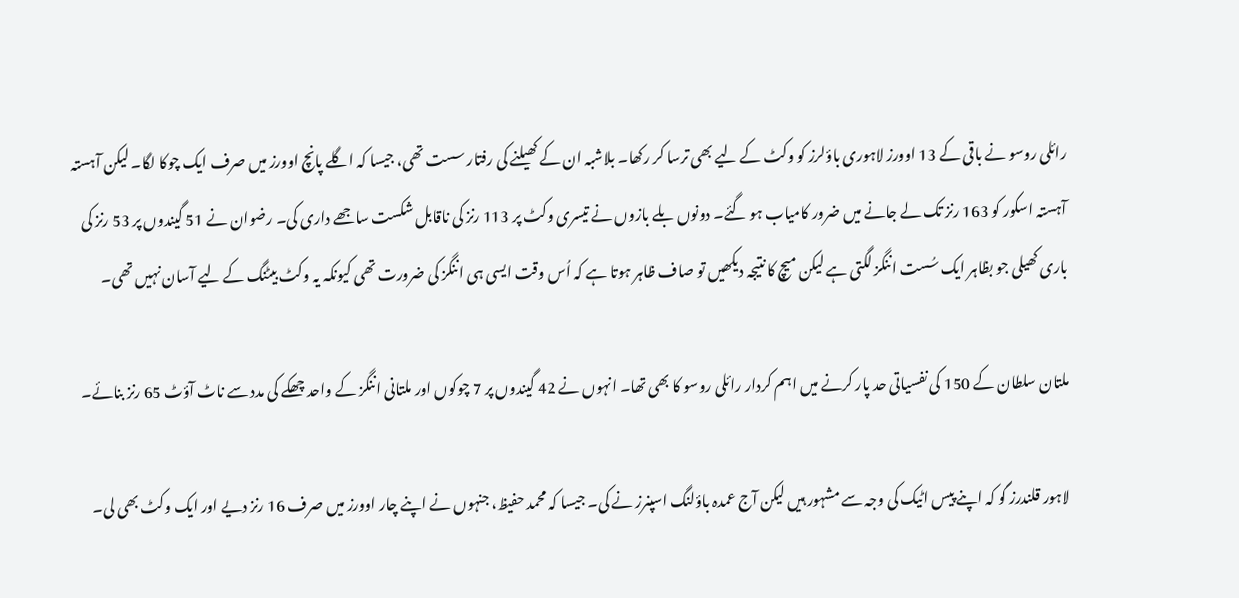رائلی روسو نے باقی کے 13 اوورز لاہوری باؤلرز کو وکٹ کے لیے بھی ترسا کر رکھا۔ بلاشبہ ان کے کھیلنے کی رفتار سست تھی، جیسا کہ اگلے پانچ اوورز میں صرف ایک چوکا لگا۔ لیکن آہستہ آہستہ اسکور کو 163 رنز تک لے جانے میں ضرور کامیاب ہو گئے۔ دونوں بلے بازوں نے تیسری وکٹ پر 113 رنز کی ناقابل شکست ساجھے داری کی۔ رضوان نے 51 گیندوں پر 53 رنز کی باری کھیلی جو بظاہر ایک سُست اننگز لگتی ہے لیکن میچ کا نتیجہ دیکھیں تو صاف ظاہر ہوتا ہے کہ اُس وقت ایسی ہی اننگز کی ضرورت تھی کیونکہ یہ وکٹ بیٹنگ کے لیے آسان نہیں تھی۔

ملتان سلطان کے 150 کی نفسیاتی حد پار کرنے میں اہم کردار رائلی روسو کا بھی تھا۔ انہوں نے 42 گیندوں پر 7 چوکوں اور ملتانی اننگز کے واحد چھکے کی مدد سے ناٹ آؤٹ 65 رنز بنائے۔

لاہور قلندرز گو کہ اپنے پیس اٹیک کی وجہ سے مشہور ہیں لیکن آج عمدہ باؤلنگ اسپنرز نے کی۔ جیسا کہ محمد حفیظ، جنہوں نے اپنے چار اوورز میں صرف 16 رنز دیے اور ایک وکٹ بھی لی۔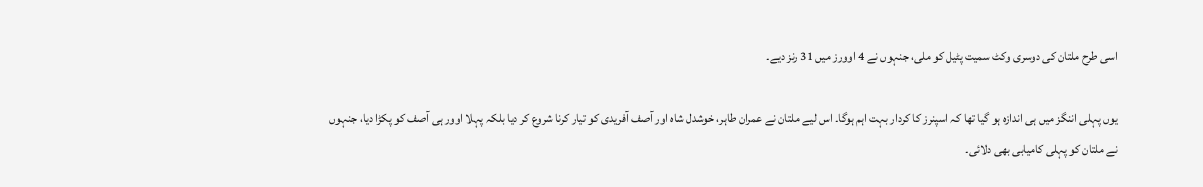اسی طرح ملتان کی دوسری وکٹ سمیت پٹیل کو ملی، جنہوں نے 4 اوورز میں 31 رنز دیے۔

یوں پہلی اننگز میں ہی اندازہ ہو گیا تھا کہ اسپنرز کا کردار بہت اہم ہوگا۔ اس لیے ملتان نے عمران طاہر، خوشدل شاہ اور آصف آفریدی کو تیار کرنا شروع کر دیا بلکہ پہلا اوور ہی آصف کو پکڑا دیا، جنہوں نے ملتان کو پہلی کامیابی بھی دلائی۔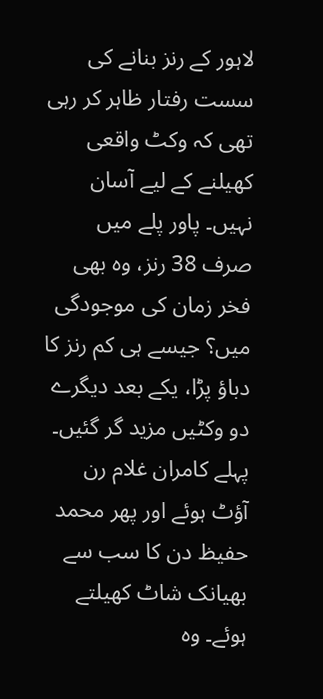لاہور کے رنز بنانے کی سست رفتار ظاہر کر رہی تھی کہ وکٹ واقعی کھیلنے کے لیے آسان نہیں۔ پاور پلے میں صرف 38 رنز، وہ بھی فخر زمان کی موجودگی میں؟ جیسے ہی کم رنز کا دباؤ پڑا، یکے بعد دیگرے دو وکٹیں مزید گر گئیں۔ پہلے کامران غلام رن آؤٹ ہوئے اور پھر محمد حفیظ دن کا سب سے بھیانک شاٹ کھیلتے ہوئے۔ وہ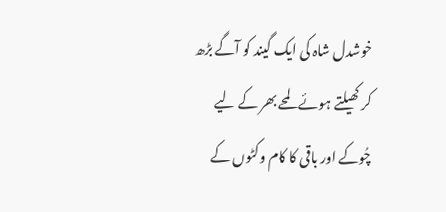خوشدل شاہ کی ایک گیند کو آگے بڑھ کر کھیلتے ہوئے لمحے بھر کے لیے چُوکے اور باقی کا کام وکٹوں کے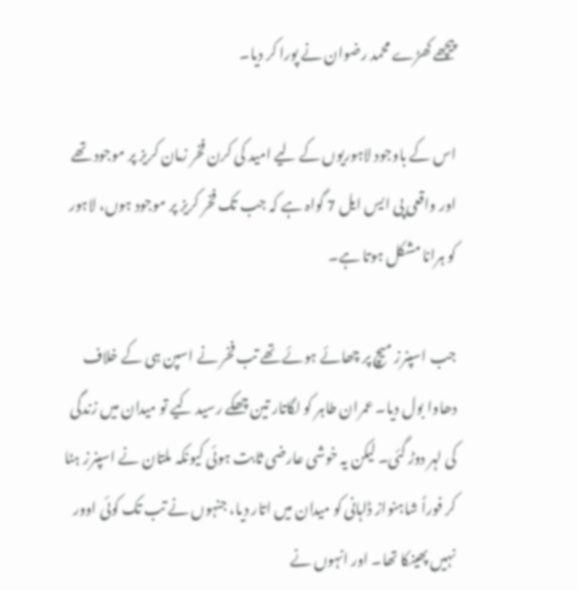پیچھے کھڑے محمد رضوان نے پورا کر دیا۔

اس کے باوجود لاہوریوں کے لیے امید کی کرن فخر زمان کریز پر موجود تھے اور واقعی پی ایس ایل 7 گواہ ہے کہ جب تک فخر کریز پر موجود ہوں، لاہور کو ہرانا مشکل ہوتا ہے۔

جب اسپنرز میچ پر چھائے ہوئے تھے تب فخر نے اسپن ہی کے خلاف دھاوا بول دیا۔ عمران طاہر کو لگاتار تین چھکے رسید کیے تو میدان میں زندگی کی لہر دوڑ گئی۔ لیکن یہ خوشی عارضی ثابت ہوئی کیونکہ ملتان نے اسپنرز ہٹا کر فوراً شاہنواز ڈاہانی کو میدان میں اتار دیا، جنہوں نے تب تک کوئی اوور نہیں پھینکا تھا۔ اور انہوں نے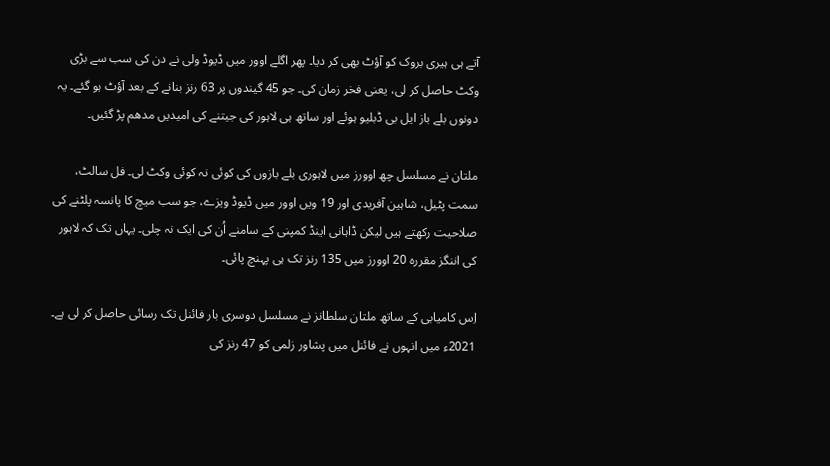آتے ہی ہیری بروک کو آؤٹ بھی کر دیا۔ پھر اگلے اوور میں ڈیوڈ ولی نے دن کی سب سے بڑی وکٹ حاصل کر لی، یعنی فخر زمان کی۔ جو 45 گیندوں پر 63 رنز بنانے کے بعد آؤٹ ہو گئے۔ یہ دونوں بلے باز ایل بی ڈبلیو ہوئے اور ساتھ ہی لاہور کی جیتنے کی امیدیں مدھم پڑ گئیں۔

ملتان نے مسلسل چھ اوورز میں لاہوری بلے بازوں کی کوئی نہ کوئی وکٹ لی۔ فل سالٹ، سمت پٹیل، شاہین آفریدی اور 19 ویں اوور میں ڈیوڈ ویزے، جو سب میچ کا پانسہ پلٹنے کی صلاحیت رکھتے ہیں لیکن ڈاہانی اینڈ کمپنی کے سامنے اُن کی ایک نہ چلی۔ یہاں تک کہ لاہور کی اننگز مقررہ 20 اوورز میں 135 رنز تک ہی پہنچ پائی۔

اِس کامیابی کے ساتھ ملتان سلطانز نے مسلسل دوسری بار فائنل تک رسائی حاصل کر لی ہے۔ 2021ء میں انہوں نے فائنل میں پشاور زلمی کو 47 رنز کی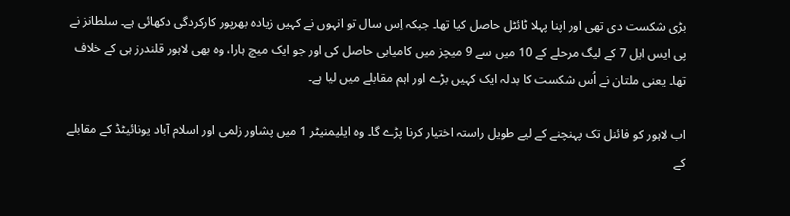بڑی شکست دی تھی اور اپنا پہلا ٹائٹل حاصل کیا تھا۔ جبکہ اِس سال تو انہوں نے کہیں زیادہ بھرپور کارکردگی دکھائی ہے۔ سلطانز نے پی ایس ایل 7 کے لیگ مرحلے کے 10 میں سے 9 میچز میں کامیابی حاصل کی اور جو ایک میچ ہارا، وہ بھی لاہور قلندرز ہی کے خلاف تھا۔ یعنی ملتان نے اُس شکست کا بدلہ ایک کہیں بڑے اور اہم مقابلے میں لیا ہے۔

اب لاہور کو فائنل تک پہنچنے کے لیے طویل راستہ اختیار کرنا پڑے گا۔ وہ ایلیمنیٹر 1 میں پشاور زلمی اور اسلام آباد یونائیٹڈ کے مقابلے کے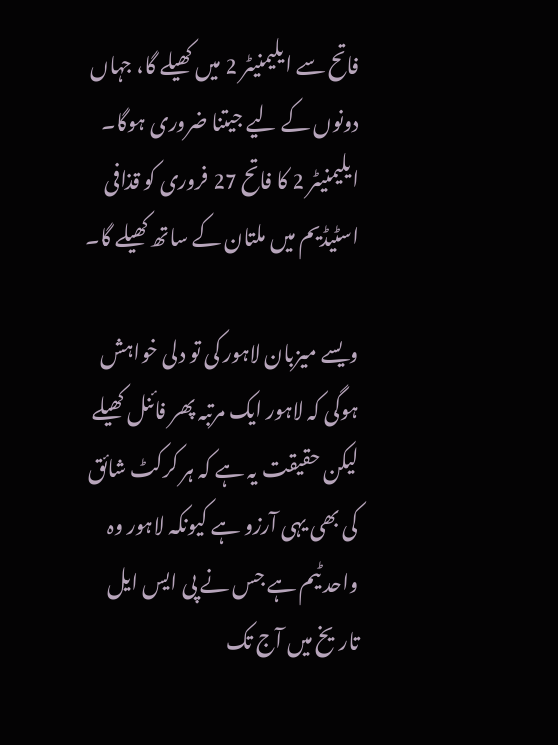فاتح سے ایلیمنیٹر 2 میں کھیلے گا، جہاں دونوں کے لیے جیتنا ضروری ہوگا۔ ایلیمنیٹر 2 کا فاتح 27 فروری کو قذافی اسٹیڈیم میں ملتان کے ساتھ کھیلے گا۔

ویسے میزبان لاہور کی تو دلی خواہش ہوگی کہ لاہور ایک مرتبہ پھر فائنل کھیلے لیکن حقیقت یہ ہے کہ ہر کرکٹ شائق کی بھی یہی آرزو ہے کیونکہ لاہور وہ واحد ٹیم ہے جس نے پی ایس ایل تاریخ میں آج تک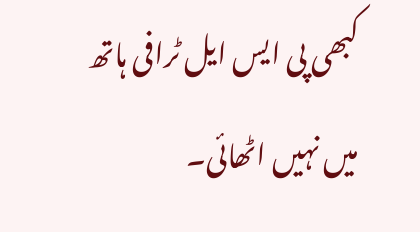کبھی پی ایس ایل ٹرافی ہاتھ میں نہیں اٹھائی۔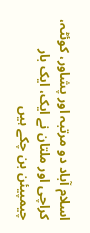اسلام آباد دو مرتبہ اور پشاور، کوئٹہ، کراچی اور ملتان نے ایک، ایک بار چیمپیئن بن چکے ہیں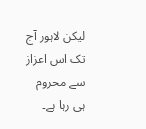لیکن لاہور آج تک اس اعزاز سے محروم ہی رہا ہے۔